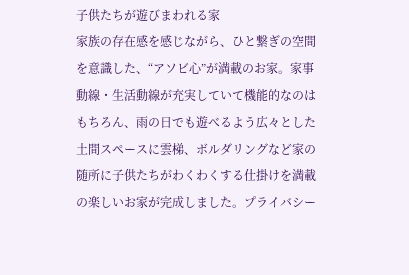子供たちが遊びまわれる家
家族の存在感を感じながら、ひと繋ぎの空間を意識した、“アソビ心”が満載のお家。家事動線・生活動線が充実していて機能的なのはもちろん、雨の日でも遊べるよう広々とした土間スペースに雲梯、ボルダリングなど家の随所に子供たちがわくわくする仕掛けを満載の楽しいお家が完成しました。プライバシー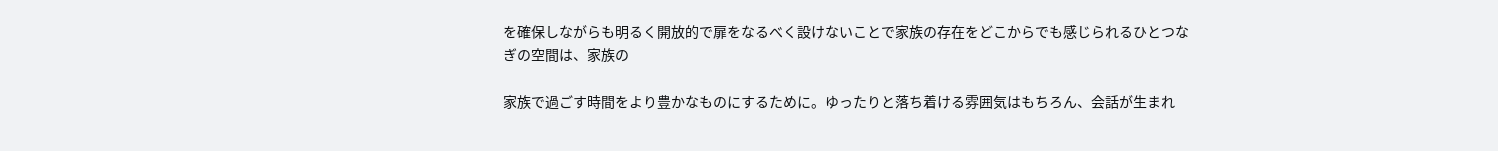を確保しながらも明るく開放的で扉をなるべく設けないことで家族の存在をどこからでも感じられるひとつなぎの空間は、家族の

家族で過ごす時間をより豊かなものにするために。ゆったりと落ち着ける雰囲気はもちろん、会話が生まれ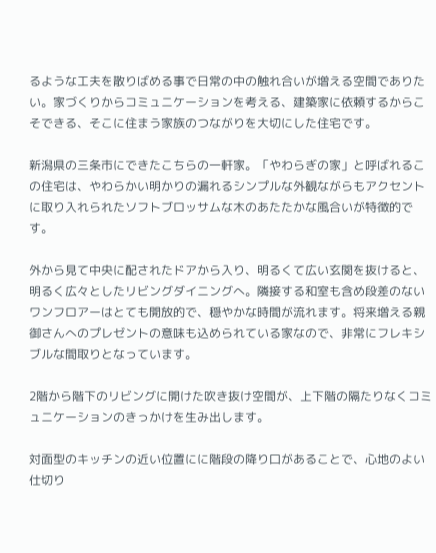るような工夫を散りばめる事で日常の中の触れ合いが増える空間でありたい。家づくりからコミュニケーションを考える、建築家に依頼するからこそできる、そこに住まう家族のつながりを大切にした住宅です。

新潟県の三条市にできたこちらの一軒家。「やわらぎの家」と呼ばれるこの住宅は、やわらかい明かりの漏れるシンプルな外観ながらもアクセントに取り入れられたソフトブロッサムな木のあたたかな風合いが特徴的です。

外から見て中央に配されたドアから入り、明るくて広い玄関を抜けると、明るく広々としたリビングダイニングへ。隣接する和室も含め段差のないワンフロアーはとても開放的で、穏やかな時間が流れます。将来増える親御さんへのプレゼントの意味も込められている家なので、非常にフレキシブルな間取りとなっています。

2階から階下のリビングに開けた吹き抜け空間が、上下階の隔たりなくコミュニケーションのきっかけを生み出します。

対面型のキッチンの近い位置にに階段の降り口があることで、心地のよい仕切り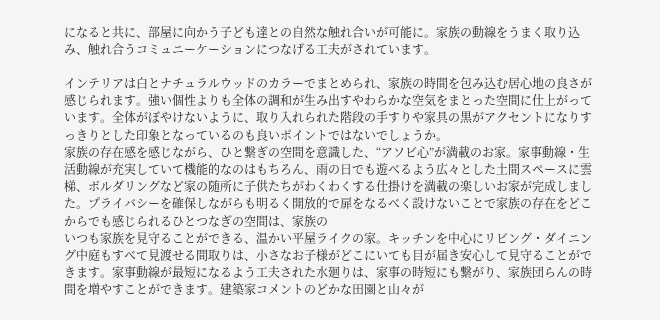になると共に、部屋に向かう子ども達との自然な触れ合いが可能に。家族の動線をうまく取り込み、触れ合うコミュニーケーションにつなげる工夫がされています。

インテリアは白とナチュラルウッドのカラーでまとめられ、家族の時間を包み込む居心地の良さが感じられます。強い個性よりも全体の調和が生み出すやわらかな空気をまとった空間に仕上がっています。全体がぼやけないように、取り入れられた階段の手すりや家具の黒がアクセントになりすっきりとした印象となっているのも良いポイントではないでしょうか。
家族の存在感を感じながら、ひと繋ぎの空間を意識した、“アソビ心”が満載のお家。家事動線・生活動線が充実していて機能的なのはもちろん、雨の日でも遊べるよう広々とした土間スペースに雲梯、ボルダリングなど家の随所に子供たちがわくわくする仕掛けを満載の楽しいお家が完成しました。プライバシーを確保しながらも明るく開放的で扉をなるべく設けないことで家族の存在をどこからでも感じられるひとつなぎの空間は、家族の
いつも家族を見守ることができる、温かい平屋ライクの家。キッチンを中心にリビング・ダイニング中庭もすべて見渡せる間取りは、小さなお子様がどこにいても目が届き安心して見守ることができます。家事動線が最短になるよう工夫された水廻りは、家事の時短にも繋がり、家族団らんの時間を増やすことができます。建築家コメントのどかな⽥園と⼭々が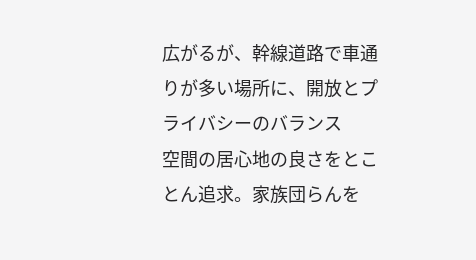広がるが、幹線道路で⾞通りが多い場所に、開放とプライバシーのバランス
空間の居心地の良さをとことん追求。家族団らんを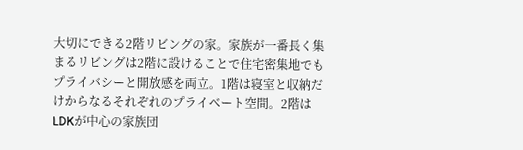大切にできる2階リビングの家。家族が一番長く集まるリビングは2階に設けることで住宅密集地でもプライバシーと開放感を両立。1階は寝室と収納だけからなるそれぞれのプライベート空間。2階はLDKが中心の家族団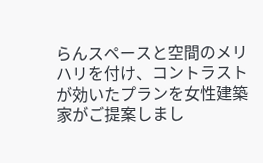らんスペースと空間のメリハリを付け、コントラストが効いたプランを女性建築家がご提案しまし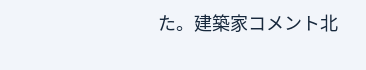た。建築家コメント北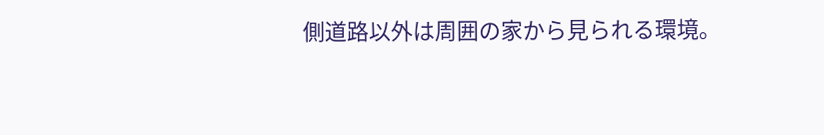側道路以外は周囲の家から⾒られる環境。